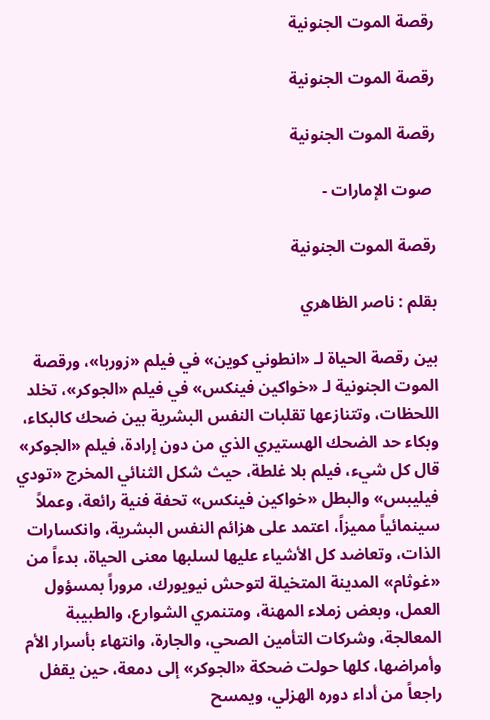رقصة الموت الجنونية

رقصة الموت الجنونية

رقصة الموت الجنونية

 صوت الإمارات -

رقصة الموت الجنونية

بقلم : ناصر الظاهري

بين رقصة الحياة لـ «انطوني كوين» في فيلم «زوربا»، ورقصة الموت الجنونية لـ «خواكين فينكس» في فيلم «الجوكر»، تخلد اللحظات، وتتنازعها تقلبات النفس البشرية بين ضحك كالبكاء، وبكاء حد الضحك الهستيري الذي من دون إرادة، فيلم «الجوكر» قال كل شيء، فيلم بلا غلطة، حيث شكل الثنائي المخرج «تودي فيليبس» والبطل «خواكين فينكس» تحفة فنية رائعة، وعملاً سينمائياً مميزاً، اعتمد على هزائم النفس البشرية، وانكسارات الذات، وتعاضد كل الأشياء عليها لسلبها معنى الحياة، بدءاً من «غوثام» المدينة المتخيلة لتوحش نيويورك، مروراً بمسؤول العمل، وبعض زملاء المهنة، ومتنمري الشوارع، والطبيبة المعالجة، وشركات التأمين الصحي، والجارة، وانتهاء بأسرار الأم وأمراضها، كلها حولت ضحكة «الجوكر» إلى دمعة، حين يقفل راجعاً من أداء دوره الهزلي، ويمسح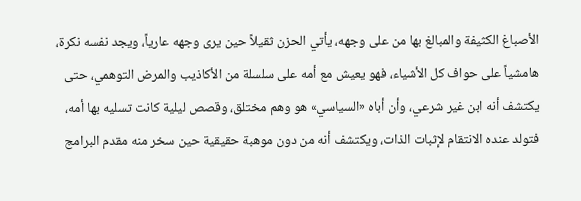الأصباغ الكثيفة والمبالغ بها من على وجهه، يأتي الحزن ثقيلاً حين يرى وجهه عارياً، ويجد نفسه نكرة، هامشياً على حواف كل الأشياء، فهو يعيش مع أمه على سلسلة من الأكاذيب والمرض التوهمي، حتى يكتشف أنه ابن غير شرعي، وأن أباه «السياسي» هو وهم مختلق، وقصص ليلية كانت تسليه بها أمه، فتولد عنده الانتقام لإثبات الذات، ويكتشف أنه من دون موهبة حقيقية حين سخر منه مقدم البرامج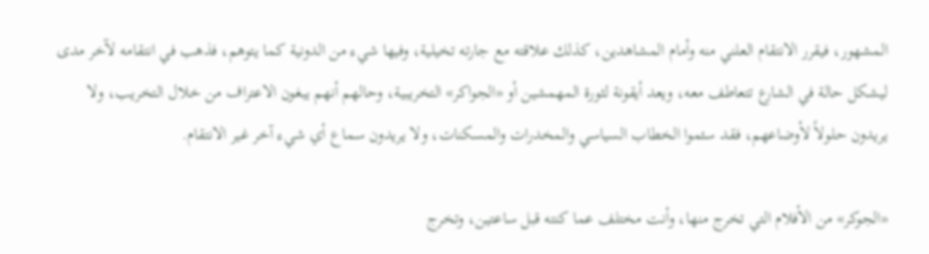المشهور، فيقرر الانتقام العلني منه وأمام المشاهدين، كذلك علاقته مع جارته تخيلية، وفيها شيء من الدونية كما يتوهم، فذهب في انتقامه لآخر مدى ليشكل حالة في الشارع تتعاطف معه، ويعد أيقونة لثورة المهمشين أو «الجواكر» التخريبية، وحالهم أنهم يبغون الاعتراف من خلال التخريب، ولا يريدون حلولاً لأوضاعهم، فقد سئموا الخطاب السياسي والمخدرات والمسكنات، ولا يريدون سماع أي شيء آخر غير الانتقام.

«الجوكر» من الأفلام التي تخرج منها، وأنت مختلف عما كنته قبل ساعتين، وتخرج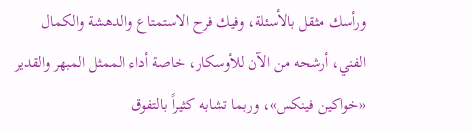ورأسك مثقل بالأسئلة، وفيك فرح الاستمتاع والدهشة والكمال الفني، أرشحه من الآن للأوسكار، خاصة أداء الممثل المبهر والقدير «خواكين فينكس»، وربما تشابه كثيراً بالتفوق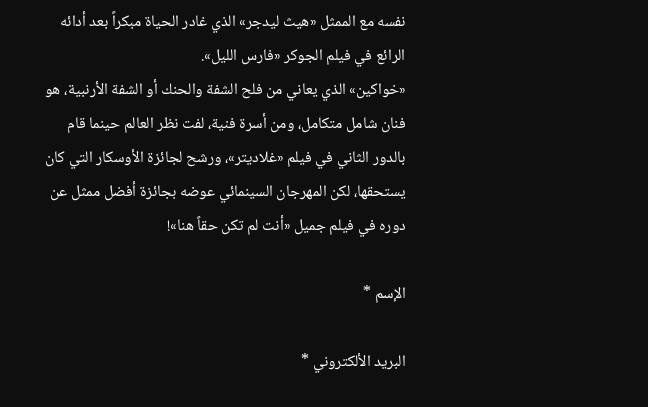نفسه مع الممثل «هيث ليدجر» الذي غادر الحياة مبكراً بعد أدائه الرائع في فيلم الجوكر «فارس الليل».
«خواكين» الذي يعاني من فلح الشفة والحنك أو الشفة الأرنبية، هو فنان شامل متكامل، ومن أسرة فنية، لفت نظر العالم حينما قام بالدور الثاني في فيلم «غلاديتر»، ورشح لجائزة الأوسكار التي كان يستحقها، لكن المهرجان السينمائي عوضه بجائزة أفضل ممثل عن دوره في فيلم جميل «أنت لم تكن حقاً هنا»!

الإسم *

البريد الألكتروني *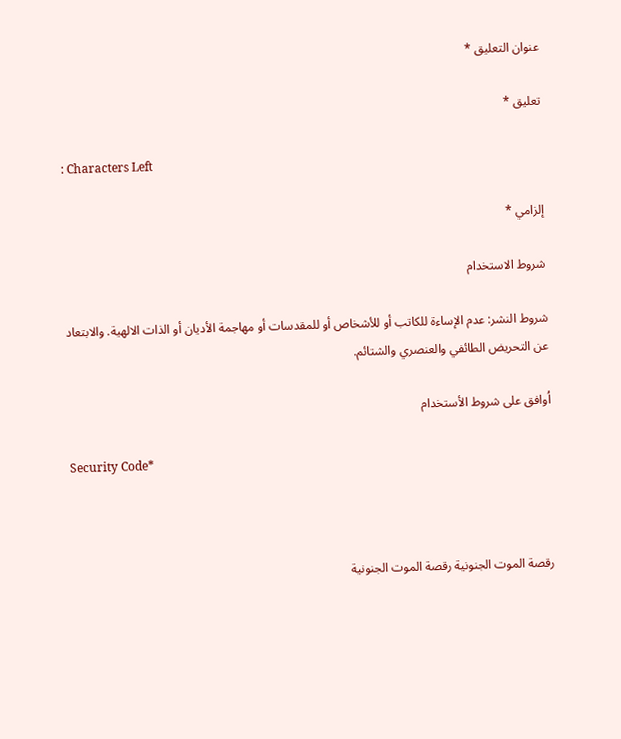عنوان التعليق *

تعليق *

: Characters Left

إلزامي *

شروط الاستخدام

شروط النشر: عدم الإساءة للكاتب أو للأشخاص أو للمقدسات أو مهاجمة الأديان أو الذات الالهية. والابتعاد عن التحريض الطائفي والعنصري والشتائم.

اُوافق على شروط الأستخدام

Security Code*



رقصة الموت الجنونية رقصة الموت الجنونية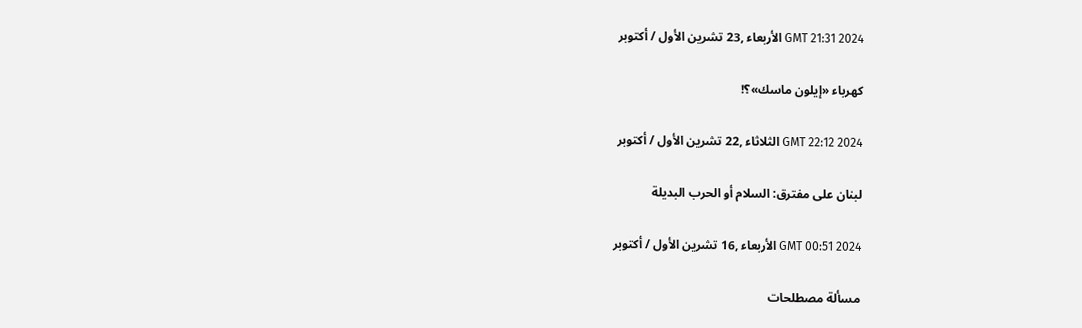GMT 21:31 2024 الأربعاء ,23 تشرين الأول / أكتوبر

كهرباء «إيلون ماسك»؟!

GMT 22:12 2024 الثلاثاء ,22 تشرين الأول / أكتوبر

لبنان على مفترق: السلام أو الحرب البديلة

GMT 00:51 2024 الأربعاء ,16 تشرين الأول / أكتوبر

مسألة مصطلحات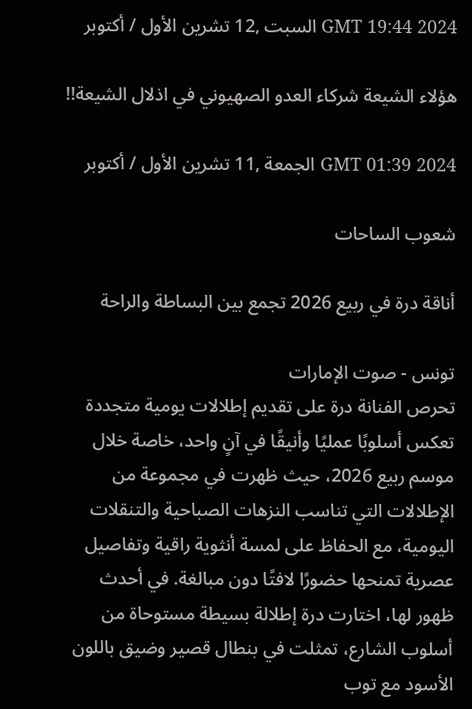GMT 19:44 2024 السبت ,12 تشرين الأول / أكتوبر

هؤلاء الشيعة شركاء العدو الصهيوني في اذلال الشيعة!!

GMT 01:39 2024 الجمعة ,11 تشرين الأول / أكتوبر

شعوب الساحات

أناقة درة في ربيع 2026 تجمع بين البساطة والراحة

تونس - صوت الإمارات
تحرص الفنانة درة على تقديم إطلالات يومية متجددة تعكس أسلوبًا عمليًا وأنيقًا في آنٍ واحد، خاصة خلال موسم ربيع 2026، حيث ظهرت في مجموعة من الإطلالات التي تناسب النزهات الصباحية والتنقلات اليومية، مع الحفاظ على لمسة أنثوية راقية وتفاصيل عصرية تمنحها حضورًا لافتًا دون مبالغة. في أحدث ظهور لها، اختارت درة إطلالة بسيطة مستوحاة من أسلوب الشارع، تمثلت في بنطال قصير وضيق باللون الأسود مع توب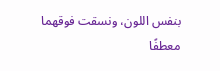بنفس اللون، ونسقت فوقهما معطفًا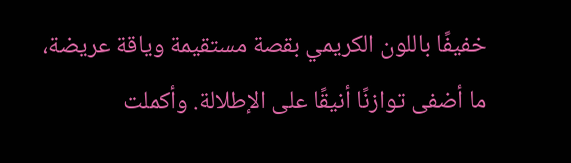خفيفًا باللون الكريمي بقصة مستقيمة وياقة عريضة، ما أضفى توازنًا أنيقًا على الإطلالة. وأكملت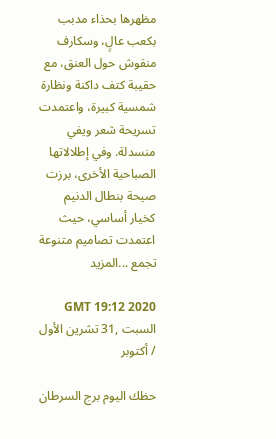مظهرها بحذاء مدبب بكعب عالٍ، وسكارف منقوش حول العنق، مع حقيبة كتف داكنة ونظارة شمسية كبيرة، واعتمدت تسريحة شعر ويفي منسدلة. وفي إطلالاتها الصباحية الأخرى، برزت صيحة بنطال الدنيم كخيار أساسي، حيث اعتمدت تصاميم متنوعة تجمع ...المزيد

GMT 19:12 2020 السبت ,31 تشرين الأول / أكتوبر

حظك اليوم برج السرطان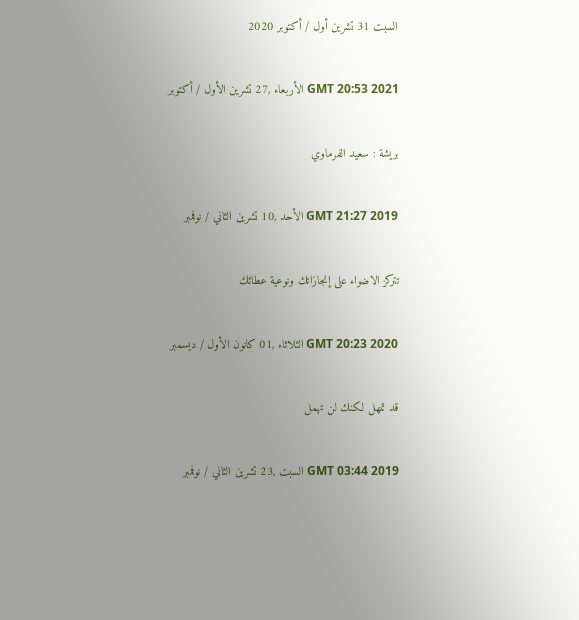السبت 31 تشرين أول / أكتوبر 2020

GMT 20:53 2021 الأربعاء ,27 تشرين الأول / أكتوبر

بريشة : سعيد الفرماوي

GMT 21:27 2019 الأحد ,10 تشرين الثاني / نوفمبر

تتركز الاضواء على إنجازاتك ونوعية عطائك

GMT 20:23 2020 الثلاثاء ,01 كانون الأول / ديسمبر

قد تمهل لكنك لن تهمل

GMT 03:44 2019 السبت ,23 تشرين الثاني / نوفمبر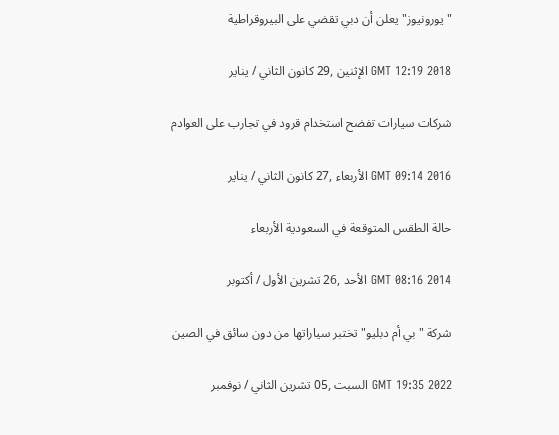"يورونيوز" يعلن أن دبي تقضي على البيروقراطية

GMT 12:19 2018 الإثنين ,29 كانون الثاني / يناير

شركات سيارات تفضح استخدام قرود في تجارب على العوادم

GMT 09:14 2016 الأربعاء ,27 كانون الثاني / يناير

حالة الطقس المتوقعة في السعودية الأربعاء

GMT 08:16 2014 الأحد ,26 تشرين الأول / أكتوبر

شركة "بي أم دبليو" تختبر سياراتها من دون سائق في الصين

GMT 19:35 2022 السبت ,05 تشرين الثاني / نوفمبر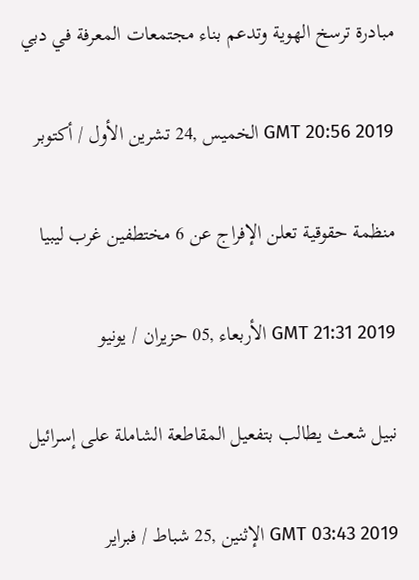مبادرة ترسخ الهوية وتدعم بناء مجتمعات المعرفة في دبي

GMT 20:56 2019 الخميس ,24 تشرين الأول / أكتوبر

منظمة حقوقية تعلن الإفراج عن 6 مختطفين غرب ليبيا

GMT 21:31 2019 الأربعاء ,05 حزيران / يونيو

نبيل شعث يطالب بتفعيل المقاطعة الشاملة على إسرائيل

GMT 03:43 2019 الإثنين ,25 شباط / فبراير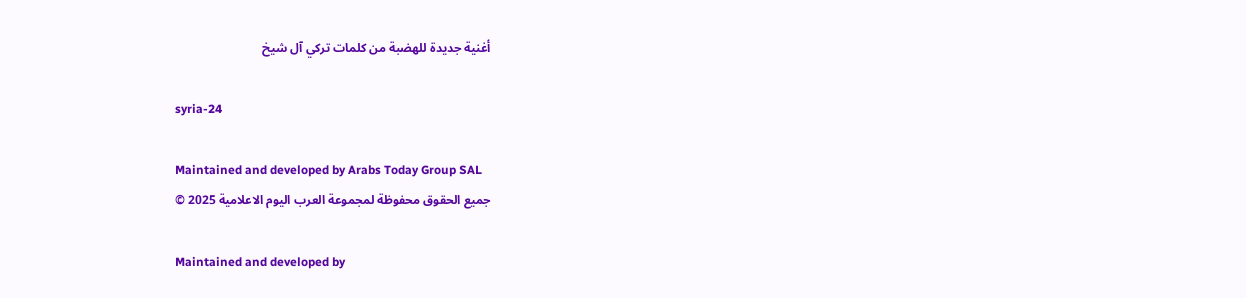أغنية جديدة للهضبة من كلمات تركي آل شيخ

syria-24

Maintained and developed by Arabs Today Group SAL
جميع الحقوق محفوظة لمجموعة العرب اليوم الاعلامية 2025 ©

Maintained and developed by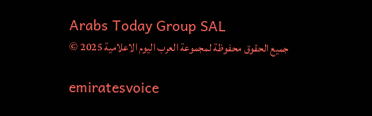Arabs Today Group SAL
جميع الحقوق محفوظة لمجموعة العرب اليوم الاعلامية 2025 ©

emiratesvoice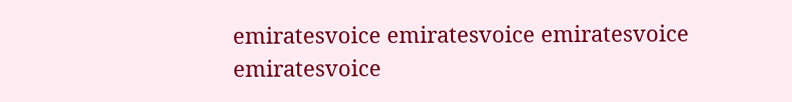emiratesvoice emiratesvoice emiratesvoice
emiratesvoice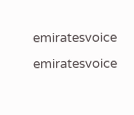emiratesvoice emiratesvoice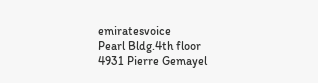emiratesvoice
Pearl Bldg.4th floor
4931 Pierre Gemayel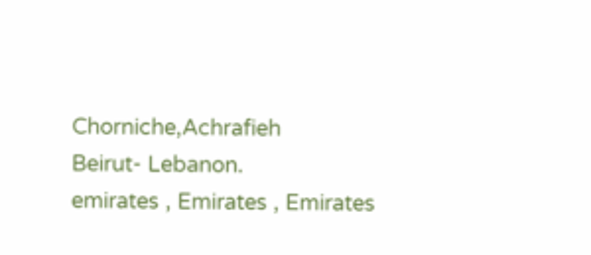Chorniche,Achrafieh
Beirut- Lebanon.
emirates , Emirates , Emirates